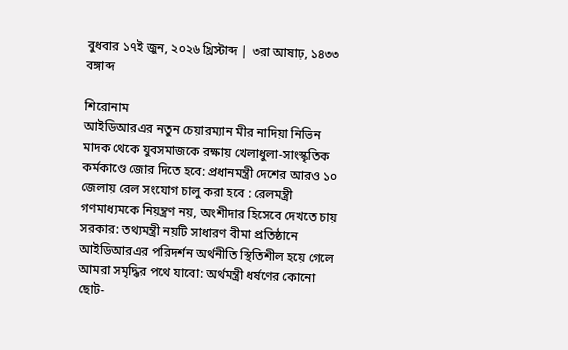বুধবার ১৭ই জুন, ২০২৬ খ্রিস্টাব্দ | ৩রা আষাঢ়, ১৪৩৩ বঙ্গাব্দ

শিরোনাম
আইডিআরএর নতুন চেয়ারম্যান মীর নাদিয়া নিভিন মাদক থেকে যুবসমাজকে রক্ষায় খেলাধুলা-সাংস্কৃতিক কর্মকাণ্ডে জোর দিতে হবে: প্রধানমন্ত্রী দেশের আরও ১০ জেলায় রেল সংযোগ চালু করা হবে : রেলমন্ত্রী গণমাধ্যমকে নিয়ন্ত্রণ নয়, অংশীদার হিসেবে দেখতে চায় সরকার: তথ্যমন্ত্রী নয়টি সাধারণ বীমা প্রতিষ্ঠানে আইডিআরএর পরিদর্শন অর্থনীতি স্থিতিশীল হয়ে গেলে আমরা সমৃদ্ধির পথে যাবো: অর্থমন্ত্রী ধর্ষণের কোনো ছোট-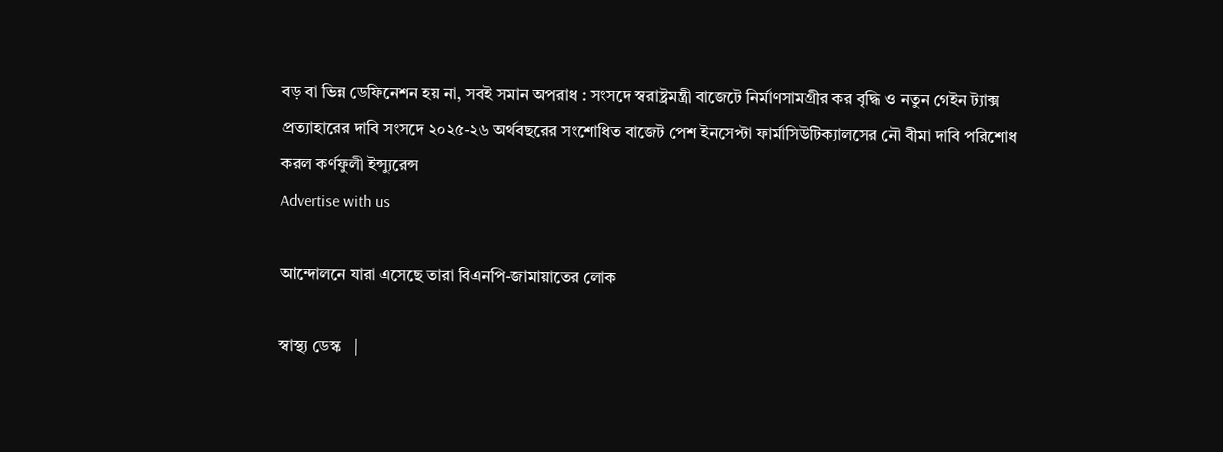বড় বা ভিন্ন ডেফিনেশন হয় না, সবই সমান অপরাধ : সংসদে স্বরাষ্ট্রমন্ত্রী বাজেটে নির্মাণসামগ্রীর কর বৃদ্ধি ও নতুন গেইন ট্যাক্স প্রত্যাহারের দাবি সংসদে ২০২৫-২৬ অর্থবছরের সংশোধিত বাজেট পেশ ইনসেপ্টা ফার্মাসিউটিক্যালসের নৌ বীমা দাবি পরিশোধ করল কর্ণফুলী ইন্স্যুরেন্স
Advertise with us

আন্দোলনে যারা এসেছে তারা বিএনপি-জামায়াতের লোক

স্বাস্থ্য ডেস্ক   |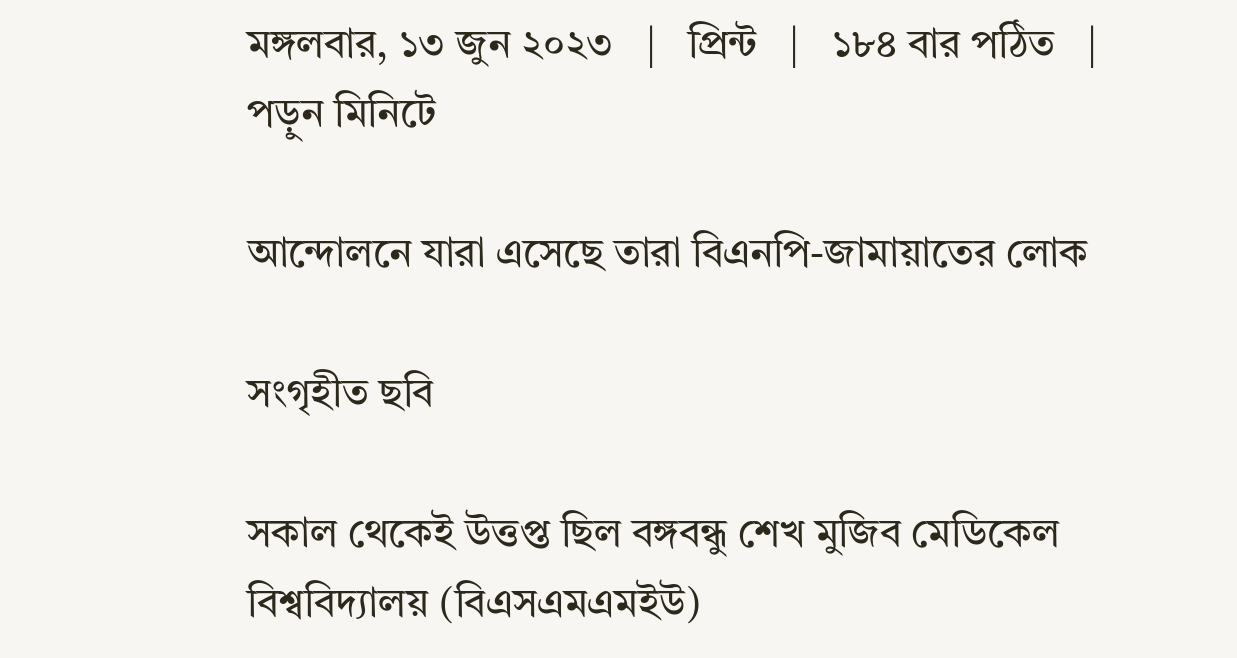মঙ্গলবার, ১৩ জুন ২০২৩   |   প্রিন্ট   |   ১৮৪ বার পঠিত   |   পড়ুন মিনিটে

আন্দোলনে যারা এসেছে তারা বিএনপি-জামায়াতের লোক

সংগৃহীত ছবি

সকাল থেকেই উত্তপ্ত ছিল বঙ্গবন্ধু শেখ মুজিব মেডিকেল বিশ্ববিদ্যালয় (বিএসএমএমইউ)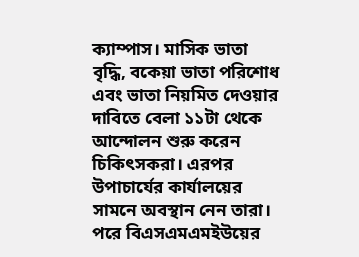ক্যাম্পাস। মাসিক ভাতা বৃদ্ধি, বকেয়া ভাতা পরিশোধ এবং ভাতা নিয়মিত দেওয়ার দাবিতে বেলা ১১টা থেকে আন্দোলন শুরু করেন চিকিৎসকরা। এরপর উপাচার্যের কার্যালয়ের সামনে অবস্থান নেন তারা। পরে বিএসএমএমইউয়ের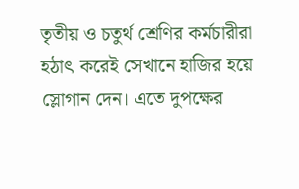তৃতীয় ও চতুর্থ শ্রেণির কর্মচারীরা হঠাৎ করেই সেখানে হাজির হয়ে স্লোগান দেন। এতে দুপক্ষের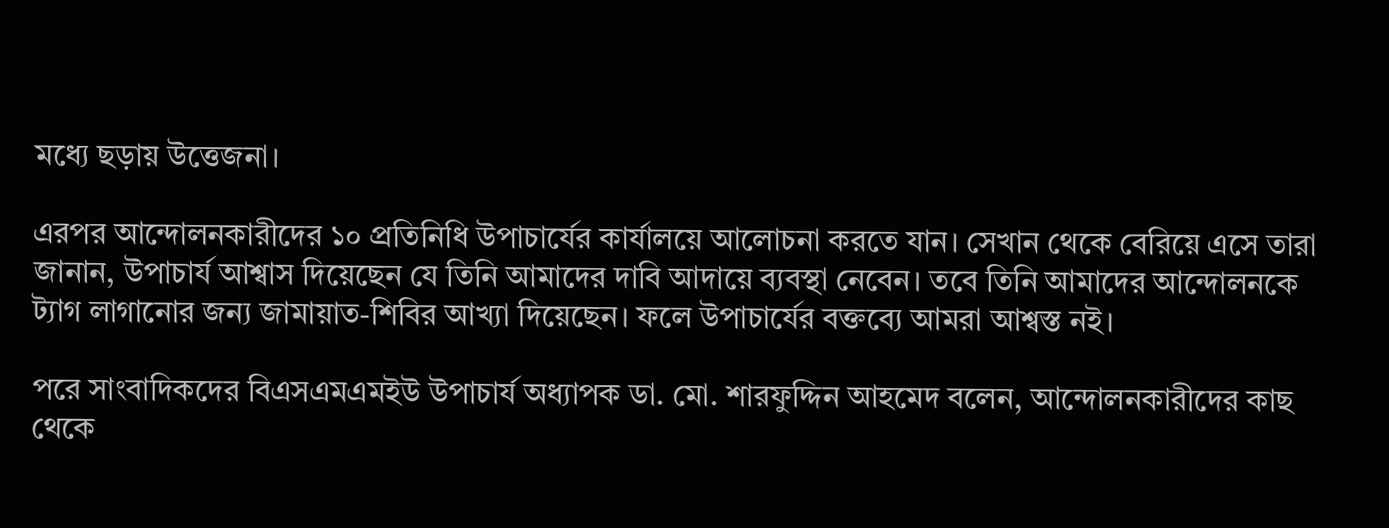মধ্যে ছড়ায় উত্তেজনা।

এরপর আন্দোলনকারীদের ১০ প্রতিনিধি উপাচার্যের কার্যালয়ে আলোচনা করতে যান। সেখান থেকে বেরিয়ে এসে তারা জানান, উপাচার্য আশ্বাস দিয়েছেন যে তিনি আমাদের দাবি আদায়ে ব্যবস্থা নেবেন। তবে তিনি আমাদের আন্দোলনকে ট্যাগ লাগানোর জন্য জামায়াত-শিবির আখ্যা দিয়েছেন। ফলে উপাচার্যের বক্তব্যে আমরা আশ্বস্ত নই।

পরে সাংবাদিকদের বিএসএমএমইউ উপাচার্য অধ্যাপক ডা. মো. শারফুদ্দিন আহমেদ বলেন, আন্দোলনকারীদের কাছ থেকে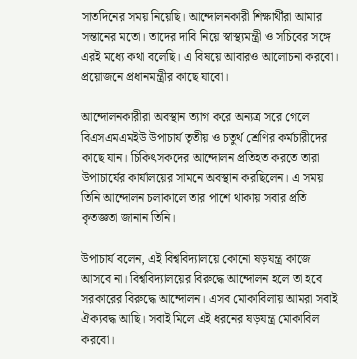সাতদিনের সময় নিয়েছি। আন্দোলনকারী শিক্ষার্থীরা আমার সন্তানের মতো। তাদের দাবি নিয়ে স্বাস্থ্যমন্ত্রী ও সচিবের সঙ্গে এরই মধ্যে কথা বলেছি। এ বিষয়ে আবারও আলোচনা করবো। প্রয়োজনে প্রধানমন্ত্রীর কাছে যাবো।

আন্দোলনকারীরা অবস্থান ত্যাগ করে অন্যত্র সরে গেলে বিএসএমএমইউ উপাচার্য তৃতীয় ও চতুর্থ শ্রেণির কর্মচারীদের কাছে যান। চিকিৎসকদের আন্দোলন প্রতিহত করতে তারা উপাচার্যের কার্যালয়ের সামনে অবস্থান করছিলেন। এ সময় তিনি আন্দোলন চলাকালে তার পাশে থাকায় সবার প্রতি কৃতজ্ঞতা জানান তিনি।

উপাচার্য বলেন, এই বিশ্ববিদ্যালয়ে কোনো ষড়যন্ত্র কাজে আসবে না। বিশ্ববিদ্যালয়ের বিরুদ্ধে আন্দোলন হলে তা হবে সরকারের বিরুদ্ধে আন্দোলন। এসব মোকাবিলায় আমরা সবাই ঐক্যবদ্ধ আছি। সবাই মিলে এই ধরনের ষড়যন্ত্র মোকাবিল করবো।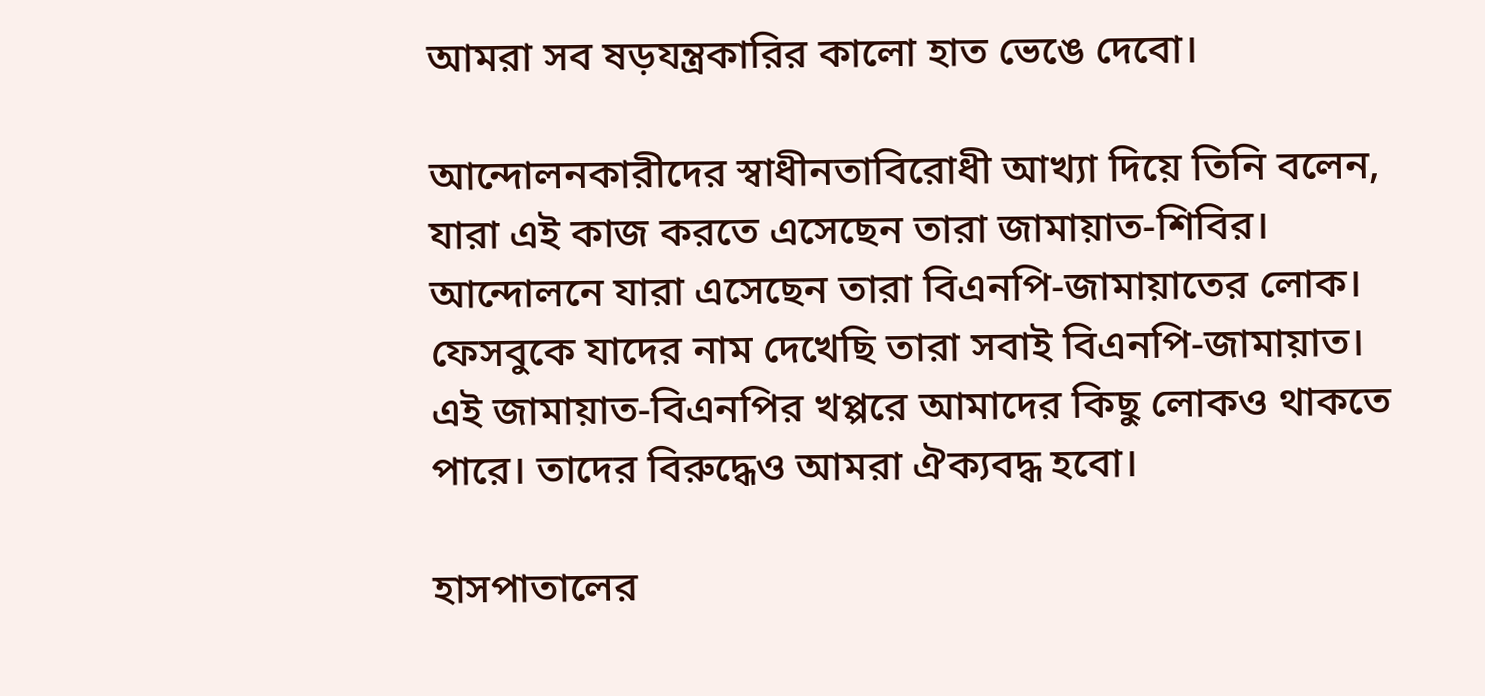আমরা সব ষড়যন্ত্রকারির কালো হাত ভেঙে দেবো।

আন্দোলনকারীদের স্বাধীনতাবিরোধী আখ্যা দিয়ে তিনি বলেন, যারা এই কাজ করতে এসেছেন তারা জামায়াত-শিবির। আন্দোলনে যারা এসেছেন তারা বিএনপি-জামায়াতের লোক। ফেসবুকে যাদের নাম দেখেছি তারা সবাই বিএনপি-জামায়াত। এই জামায়াত-বিএনপির খপ্পরে আমাদের কিছু লোকও থাকতে পারে। তাদের বিরুদ্ধেও আমরা ঐক্যবদ্ধ হবো।

হাসপাতালের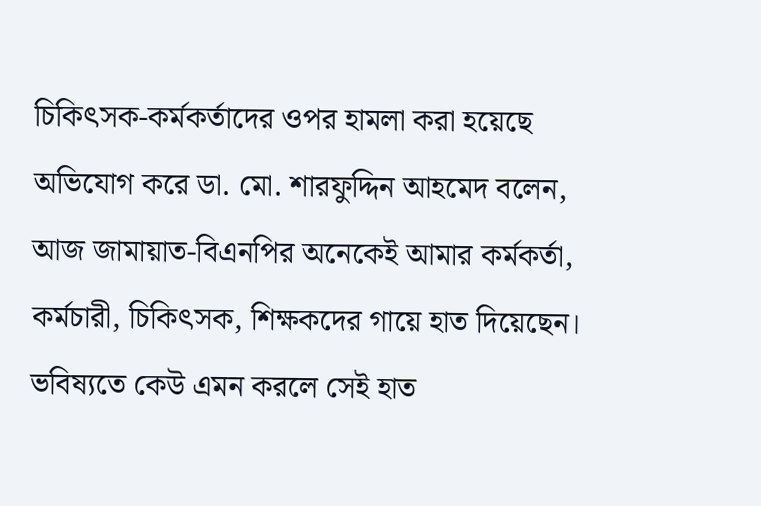চিকিৎসক-কর্মকর্তাদের ওপর হামলা করা হয়েছে অভিযোগ করে ডা. মো. শারফুদ্দিন আহমেদ বলেন, আজ জামায়াত-বিএনপির অনেকেই আমার কর্মকর্তা, কর্মচারী, চিকিৎসক, শিক্ষকদের গায়ে হাত দিয়েছেন। ভবিষ্যতে কেউ এমন করলে সেই হাত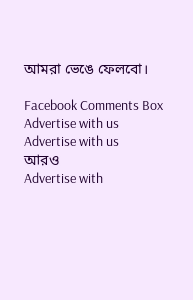আমরা ভেঙে ফেলবো।

Facebook Comments Box
Advertise with us
Advertise with us
আরও
Advertise with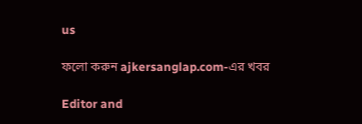us

ফলো করুন ajkersanglap.com-এর খবর

Editor and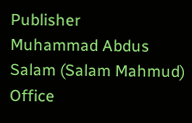Publisher
Muhammad Abdus Salam (Salam Mahmud)
Office